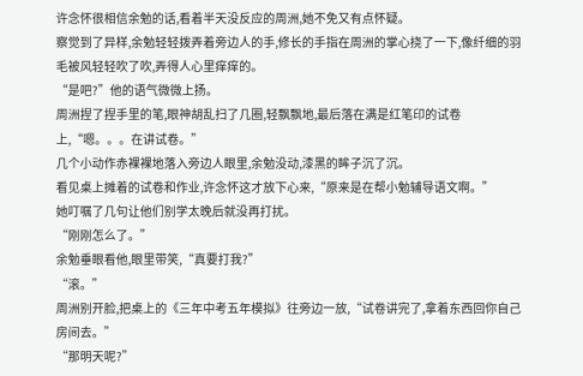许念怀很相信余勉的话,看着半天没反应的周洲,她不免又有点怀疑。
察觉到了异样,余勉轻轻拨弄着旁边人的手,修长的手指在周洲的掌心挠了一下,像纤细的羽毛被风轻轻吹了吹,弄得人心里痒痒的。
“是吧?”他的语气微微上扬。
周洲捏了捏手里的笔,眼神胡乱扫了几圈,轻飘飘地,最后落在满是红笔印的试卷上,“嗯。。。在讲试卷。”
几个小动作赤裸裸地落入旁边人眼里,余勉没动,漆黑的眸子沉了沉。
看见桌上摊着的试卷和作业,许念怀这才放下心来,“原来是在帮小勉辅导语文啊。”
她叮嘱了几句让他们别学太晚后就没再打扰。
“刚刚怎么了。”
余勉垂眼看他,眼里带笑,“真要打我?”
“滚。”
周洲别开脸,把桌上的《三年中考五年模拟》往旁边一放,“试卷讲完了,拿着东西回你自己房间去。”
“那明天呢?”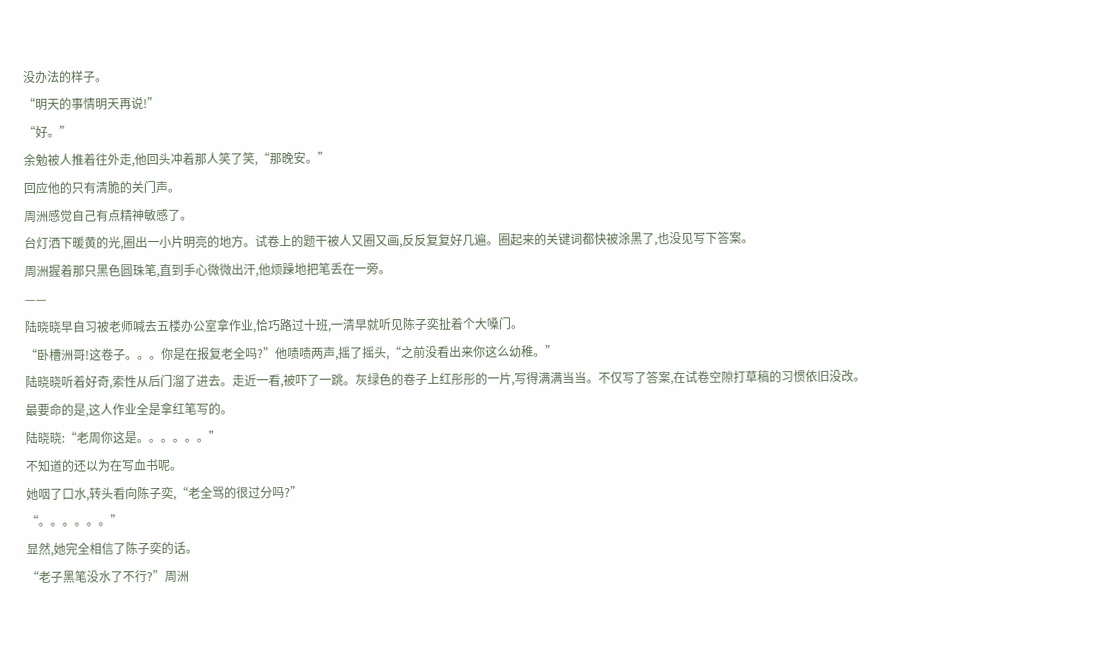没办法的样子。
“明天的事情明天再说!”
“好。”
余勉被人推着往外走,他回头冲着那人笑了笑,“那晚安。”
回应他的只有清脆的关门声。
周洲感觉自己有点精神敏感了。
台灯洒下暖黄的光,圈出一小片明亮的地方。试卷上的题干被人又圈又画,反反复复好几遍。圈起来的关键词都快被涂黑了,也没见写下答案。
周洲握着那只黑色圆珠笔,直到手心微微出汗,他烦躁地把笔丢在一旁。
——
陆晓晓早自习被老师喊去五楼办公室拿作业,恰巧路过十班,一清早就听见陈子奕扯着个大嗓门。
“卧槽洲哥!这卷子。。。你是在报复老全吗?”他啧啧两声,摇了摇头,“之前没看出来你这么幼稚。”
陆晓晓听着好奇,索性从后门溜了进去。走近一看,被吓了一跳。灰绿色的卷子上红彤彤的一片,写得满满当当。不仅写了答案,在试卷空隙打草稿的习惯依旧没改。
最要命的是,这人作业全是拿红笔写的。
陆晓晓:“老周你这是。。。。。。”
不知道的还以为在写血书呢。
她咽了口水,转头看向陈子奕,“老全骂的很过分吗?”
“。。。。。。”
显然,她完全相信了陈子奕的话。
“老子黑笔没水了不行?”周洲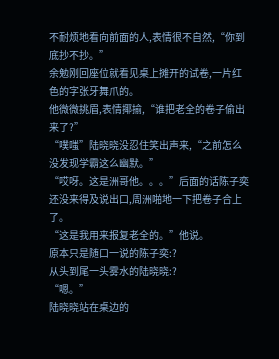不耐烦地看向前面的人,表情很不自然,“你到底抄不抄。”
余勉刚回座位就看见桌上摊开的试卷,一片红色的字张牙舞爪的。
他微微挑眉,表情揶揄,“谁把老全的卷子偷出来了?”
“噗嗤”陆晓晓没忍住笑出声来,“之前怎么没发现学霸这么幽默。”
“哎呀。这是洲哥他。。。”后面的话陈子奕还没来得及说出口,周洲啪地一下把卷子合上了。
“这是我用来报复老全的。”他说。
原本只是随口一说的陈子奕:?
从头到尾一头雾水的陆晓晓:?
“嗯。”
陆晓晓站在桌边的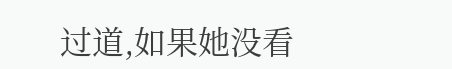过道,如果她没看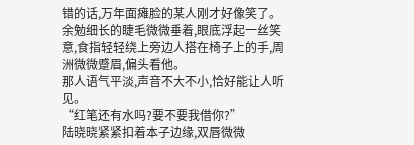错的话,万年面瘫脸的某人刚才好像笑了。
余勉细长的睫毛微微垂着,眼底浮起一丝笑意,食指轻轻绕上旁边人搭在椅子上的手,周洲微微蹙眉,偏头看他。
那人语气平淡,声音不大不小,恰好能让人听见。
“红笔还有水吗?要不要我借你?”
陆晓晓紧紧扣着本子边缘,双唇微微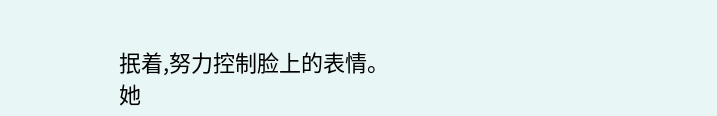抿着,努力控制脸上的表情。
她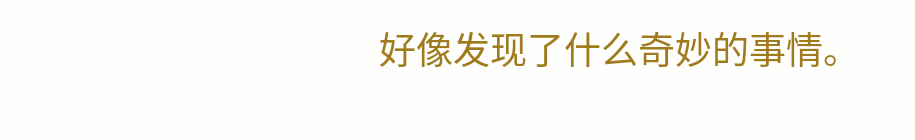好像发现了什么奇妙的事情。